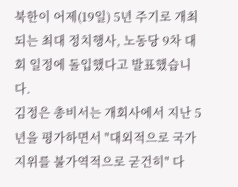북한이 어제(19일) 5년 주기로 개최되는 최대 정치행사, 노동당 9차 대회 일정에 돌입했다고 발표했습니다.
김정은 총비서는 개회사에서 지난 5년을 평가하면서 "대외적으로 국가 지위를 불가역적으로 굳건히" 다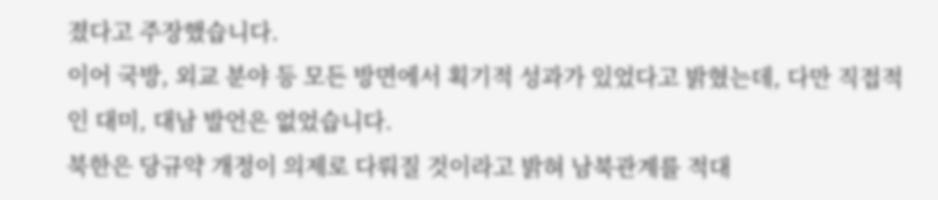졌다고 주장했습니다.
이어 국방, 외교 분야 등 모든 방면에서 획기적 성과가 있었다고 밝혔는데, 다만 직접적인 대미, 대남 발언은 없었습니다.
북한은 당규약 개정이 의제로 다뤄질 것이라고 밝혀 남북관계를 적대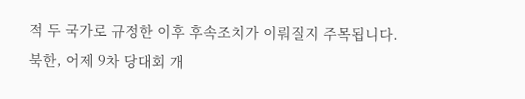적 두 국가로 규정한 이후 후속조치가 이뤄질지 주목됩니다.
북한, 어제 9차 당대회 개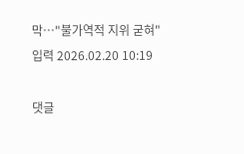막…"불가역적 지위 굳혀"
입력 2026.02.20 10:19

댓글